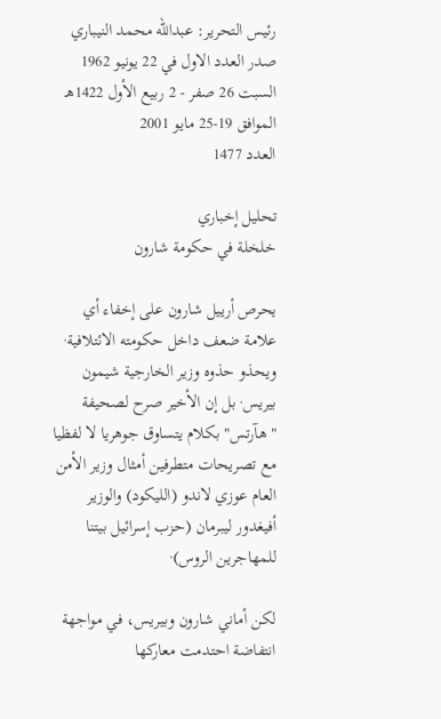رئيس التحرير: عبدالله محمد النيباري صدر العدد الاول في 22 يونيو 1962 السبت 26 صفر - 2 ربيع الأول 1422هـ الموافق 19-25 مايو 2001
العدد 1477

تحليل إخباري
خلخلة في حكومة شارون

يحرص أرييل شارون على إخفاء أي علامة ضعف داخل حكومته الائتلافية· ويحذو حذوه وزير الخارجية شيمون بيريس· بل إن الأخير صرح لصحيفة "هآرتس" بكلام يتساوق جوهريا لا لفظيا مع تصريحات متطرفين أمثال وزير الأمن العام عوزي لاندو (الليكود) والوزير أفيغدور ليبرمان (حزب إسرائيل بيتنا للمهاجرين الروس)·

لكن أماني شارون وبيريس، في مواجهة انتفاضة احتدمت معاركها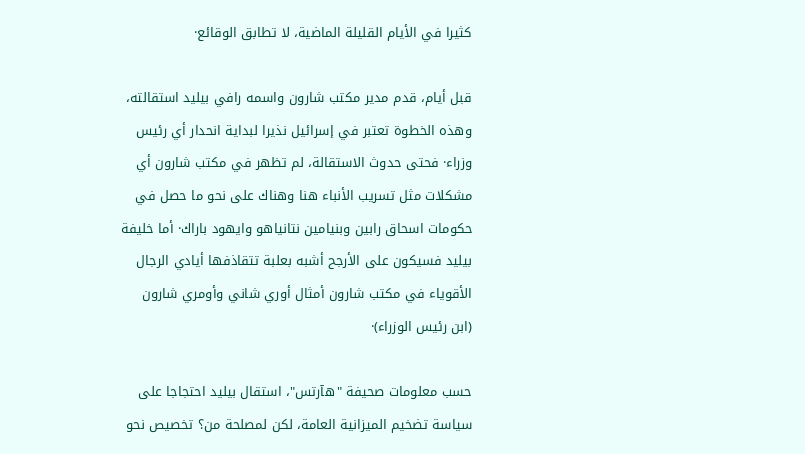كثيرا في الأيام القليلة الماضية، لا تطابق الوقائع·

قبل أيام، قدم مدير مكتب شارون واسمه رافي بيليد استقالته، وهذه الخطوة تعتبر في إسرائيل نذيرا لبداية انحدار أي رئيس وزراء· فحتى حدوث الاستقالة، لم تظهر في مكتب شارون أي مشكلات مثل تسريب الأنباء هنا وهناك على نحو ما حصل في حكومات اسحاق رابين وبنيامين نتانياهو وايهود باراك· أما خليفة بيليد فسيكون على الأرجح أشبه بعلبة تتقاذفها أيادي الرجال الأقوياء في مكتب شارون أمثال أوري شاني وأومري شارون (ابن رئيس الوزراء)·

حسب معلومات صحيفة "هآرتس"، استقال بيليد احتجاجا على سياسة تضخيم الميزانية العامة، لكن لمصلحة من؟ تخصيص نحو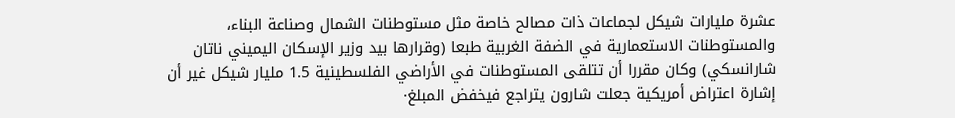عشرة مليارات شيكل لجماعات ذات مصالح خاصة مثل مستوطنات الشمال وصناعة البناء، والمستوطنات الاستعمارية في الضفة الغربية طبعا (وقرارها بيد وزير الإسكان اليميني ناتان شارانسكي) وكان مقررا أن تتلقى المستوطنات في الأراضي الفلسطينية 1.5 مليار شيكل غير أن إشارة اعتراض أمريكية جعلت شارون يتراجع فيخفض المبلغ·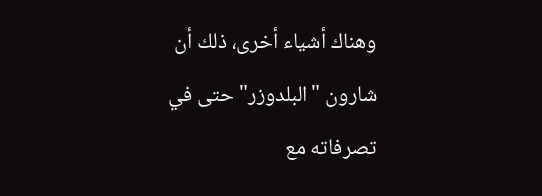وهناك أشياء أخرى، ذلك أن شارون "البلدوزر" حتى في تصرفاته مع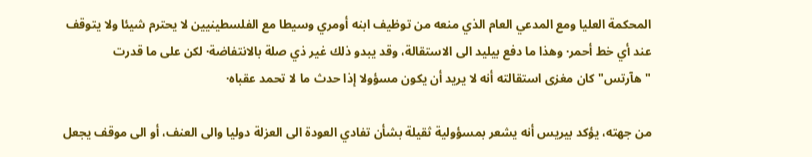المحكمة العليا ومع المدعي العام الذي منعه من توظيف ابنه أومري وسيطا مع الفلسطينيين لا يحترم شيئا ولا يتوقف عند أي خط أحمر· وهذا ما دفع بيليد الى الاستقالة، وقد يبدو ذلك غير ذي صلة بالانتفاضة· لكن على ما قدرت "هآرتس" كان مغزى استقالته أنه لا يريد أن يكون مسؤولا إذا حدث ما لا تحمد عقباه·

من جهته، يؤكد بيريس أنه يشعر بمسؤولية ثقيلة بشأن تفادي العودة الى العزلة دوليا والى العنف، أو الى موقف يجعل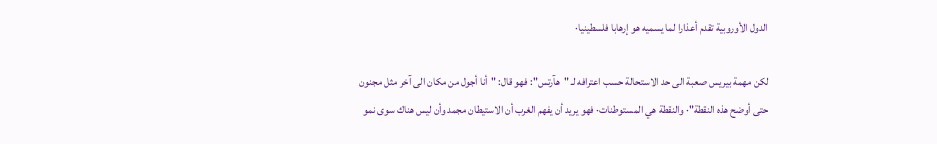الدول الأوروبية تقدم أعذارا لما يسميه هو إرهابا فلسطينيا·

لكن مهمة بيريس صعبة الى حد الاستحالة حسب اعترافه لـ "هآرتس": فهو قال: "أنا أجول من مكان الى آخر مثل مجنون حتى أوضح هذه النقطة"· والنقطة هي المستوطنات· فهو يريد أن يفهم الغرب أن الاستيطان مجمد وأن ليس هناك سوى نمو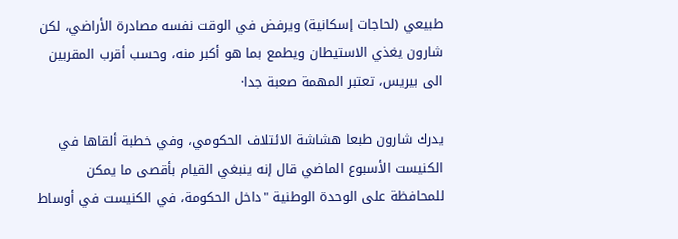طبيعي (لحاجات إسكانية) ويرفض في الوقت نفسه مصادرة الأراضي، لكن شارون يغذي الاستيطان ويطمع بما هو أكبر منه، وحسب أقرب المقربين الى بيريس، تعتبر المهمة صعبة جدا·

يدرك شارون طبعا هشاشة الائتلاف الحكومي، وفي خطبة ألقاها في الكنيست الأسبوع الماضي قال إنه ينبغي القيام بأقصى ما يمكن للمحافظة على الوحدة الوطنية "داخل الحكومة، في الكنيست في أوساط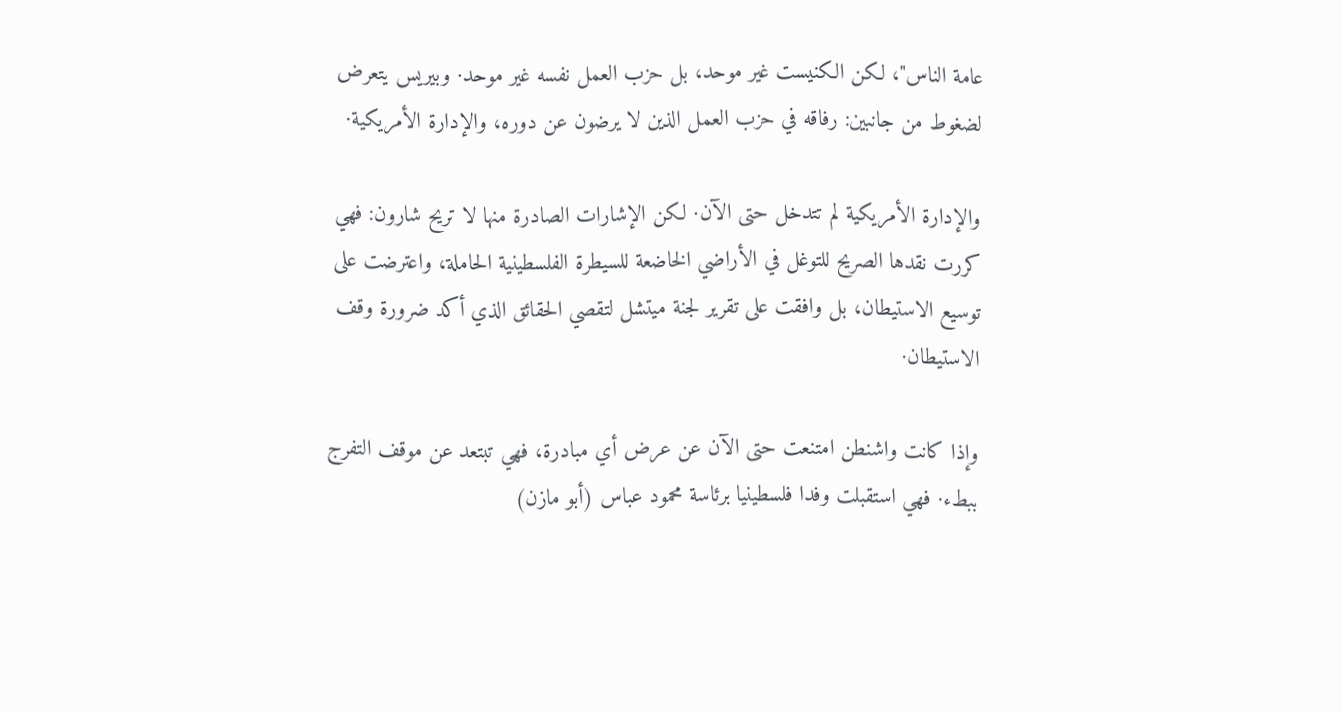عامة الناس"، لكن الكنيست غير موحد، بل حزب العمل نفسه غير موحد· وبيريس يتعرض لضغوط من جانبين: رفاقه في حزب العمل الذين لا يرضون عن دوره، والإدارة الأمريكية·

والإدارة الأمريكية لم تتدخل حتى الآن· لكن الإشارات الصادرة منها لا تريح شارون: فهي كررت نقدها الصريح للتوغل في الأراضي الخاضعة للسيطرة الفلسطينية الحاملة، واعترضت على توسيع الاستيطان، بل وافقت على تقرير لجنة ميتشل لتقصي الحقائق الذي أكد ضرورة وقف الاستيطان·

وإذا كانت واشنطن امتنعت حتى الآن عن عرض أي مبادرة، فهي تبتعد عن موقف التفرج ببطء· فهي استقبلت وفدا فلسطينيا برئاسة محمود عباس (أبو مازن)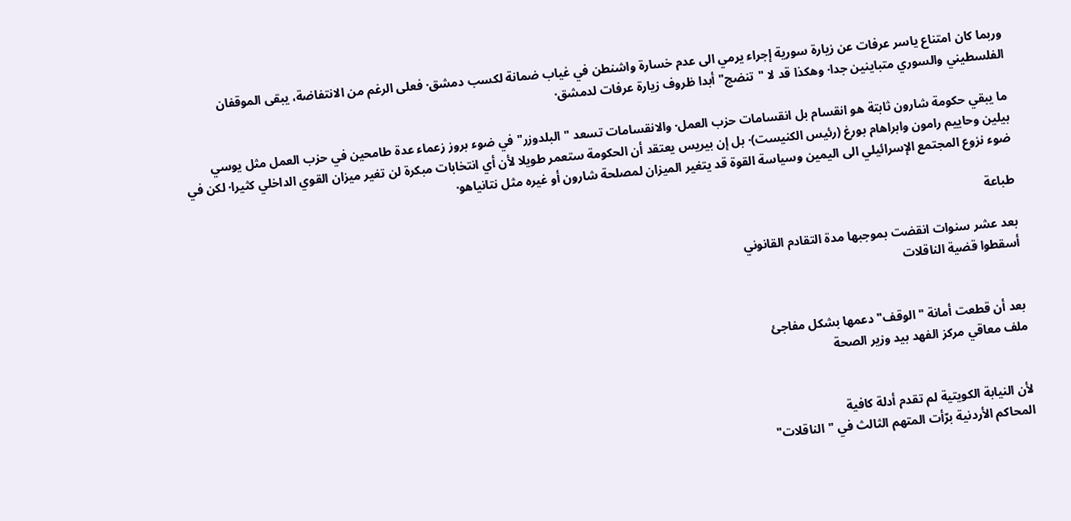وربما كان امتناع ياسر عرفات عن زيارة سورية إجراء يرمي الى عدم خسارة واشنطن في غياب ضمانة لكسب دمشق· فعلى الرغم من الانتفاضة، يبقى الموقفان الفلسطيني والسوري متباينين جدا· وهكذا قد لا "تنضج" أبدا ظروف زيارة عرفات لدمشق·

ما يبقي حكومة شارون ثابتة هو انقسام بل انقسامات حزب العمل· والانقسامات تسعد "البلدوزر" في ضوء بروز زعماء عدة طامحين في حزب العمل مثل يوسي بيلين وحاييم رامون وابراهام بورغ (رئيس الكنيست)· بل إن بيريس يعتقد أن الحكومة ستعمر طويلا لأن أي انتخابات مبكرة لن تغير ميزان القوي الداخلي كثيرا· لكن في ضوء نزوع المجتمع الإسرائيلي الى اليمين وسياسة القوة قد يتغير الميزان لمصلحة شارون أو غيره مثل نتانياهو·

طباعة

بعد عشر سنوات انقضت بموجبها مدة التقادم القانوني
أسقطوا قضية الناقلات


بعد أن قطعت أمانة "الوقف" دعمها بشكل مفاجئ
ملف معاقي مركز الفهد بيد وزير الصحة


لأن النيابة الكويتية لم تقدم أدلة كافية
المحاكم الأردنية برّأت المتهم الثالث في "الناقلات"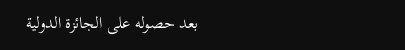بعد حصوله على الجائزة الدولية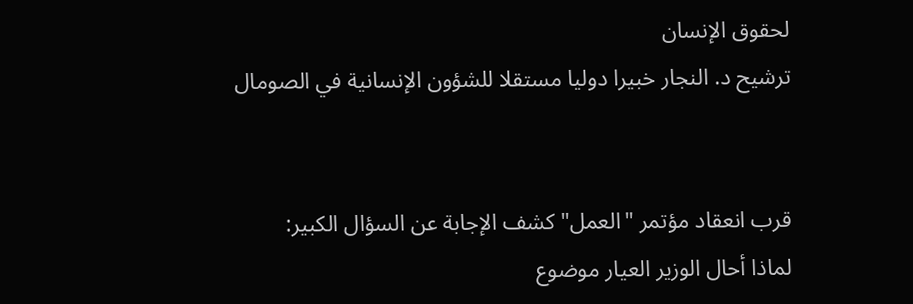لحقوق الإنسان
ترشيح د. النجار خبيرا دوليا مستقلا للشؤون الإنسانية في الصومال


قرب انعقاد مؤتمر "العمل" كشف الإجابة عن السؤال الكبير:
لماذا أحال الوزير العيار موضوع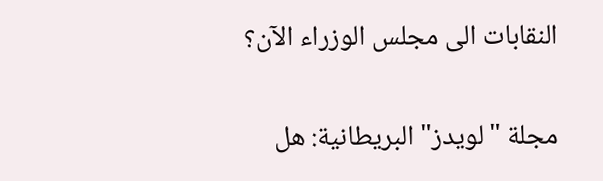النقابات الى مجلس الوزراء الآن؟


مجلة "لويدز" البريطانية: هل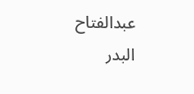عبدالفتاح البدر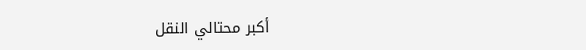أكبر محتالي النقل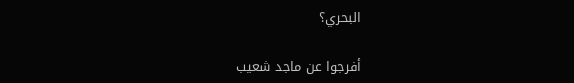البحري؟

أفرجوا عن ماجد شعيب